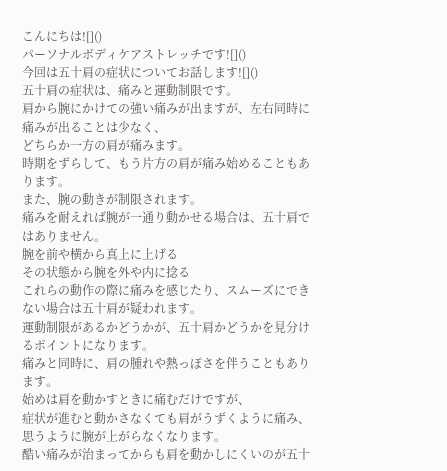こんにちは![]()
パーソナルボディケアストレッチです![]()
今回は五十肩の症状についてお話します![]()
五十肩の症状は、痛みと運動制限です。
肩から腕にかけての強い痛みが出ますが、左右同時に痛みが出ることは少なく、
どちらか一方の肩が痛みます。
時期をずらして、もう片方の肩が痛み始めることもあります。
また、腕の動きが制限されます。
痛みを耐えれば腕が一通り動かせる場合は、五十肩ではありません。
腕を前や横から真上に上げる
その状態から腕を外や内に捻る
これらの動作の際に痛みを感じたり、スムーズにできない場合は五十肩が疑われます。
運動制限があるかどうかが、五十肩かどうかを見分けるポイントになります。
痛みと同時に、肩の腫れや熱っぽさを伴うこともあります。
始めは肩を動かすときに痛むだけですが、
症状が進むと動かさなくても肩がうずくように痛み、
思うように腕が上がらなくなります。
酷い痛みが治まってからも肩を動かしにくいのが五十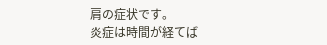肩の症状です。
炎症は時間が経てば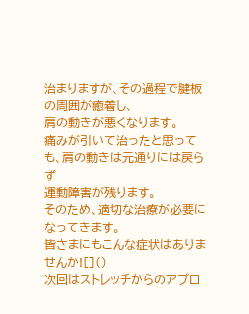治まりますが、その過程で腱板の周囲が癒着し、
肩の動きが悪くなります。
痛みが引いて治ったと思っても、肩の動きは元通りには戻らず
運動障害が残ります。
そのため、適切な治療が必要になってきます。
皆さまにもこんな症状はありませんか![]()
次回はストレッチからのアプロ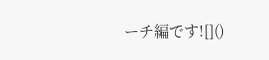ーチ編です![]()